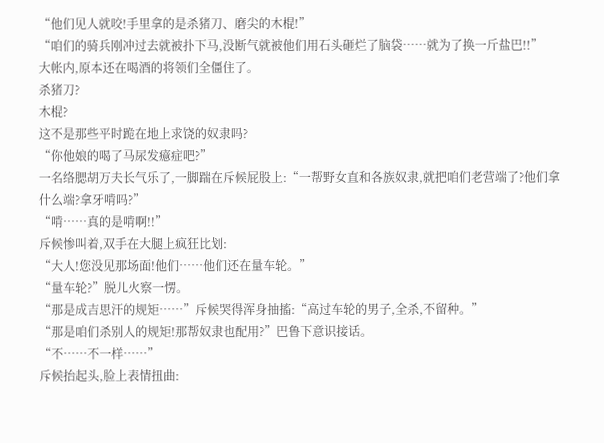“他们见人就咬!手里拿的是杀猪刀、磨尖的木棍!”
“咱们的骑兵刚冲过去就被扑下马,没断气就被他们用石头砸烂了脑袋……就为了换一斤盐巴!!”
大帐内,原本还在喝酒的将领们全僵住了。
杀猪刀?
木棍?
这不是那些平时跪在地上求饶的奴隶吗?
“你他娘的喝了马尿发癔症吧?”
一名络腮胡万夫长气乐了,一脚踹在斥候屁股上:“一帮野女直和各族奴隶,就把咱们老营端了?他们拿什么端?拿牙啃吗?”
“啃……真的是啃啊!!”
斥候惨叫着,双手在大腿上疯狂比划:
“大人!您没见那场面!他们……他们还在量车轮。”
“量车轮?”脱儿火察一愣。
“那是成吉思汗的规矩……”斥候哭得浑身抽搐:“高过车轮的男子,全杀,不留种。”
“那是咱们杀别人的规矩!那帮奴隶也配用?”巴鲁下意识接话。
“不……不一样……”
斥候抬起头,脸上表情扭曲: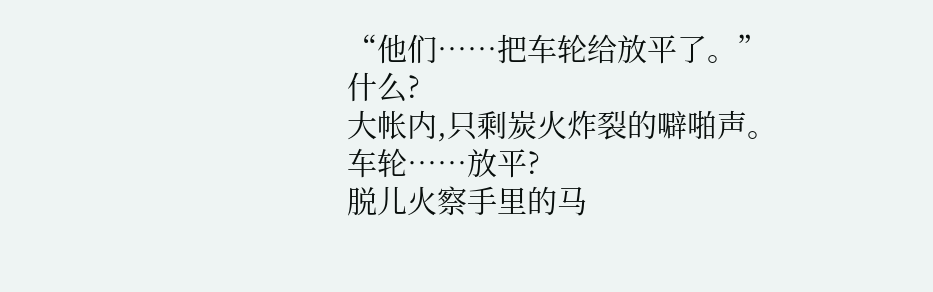“他们……把车轮给放平了。”
什么?
大帐内,只剩炭火炸裂的噼啪声。
车轮……放平?
脱儿火察手里的马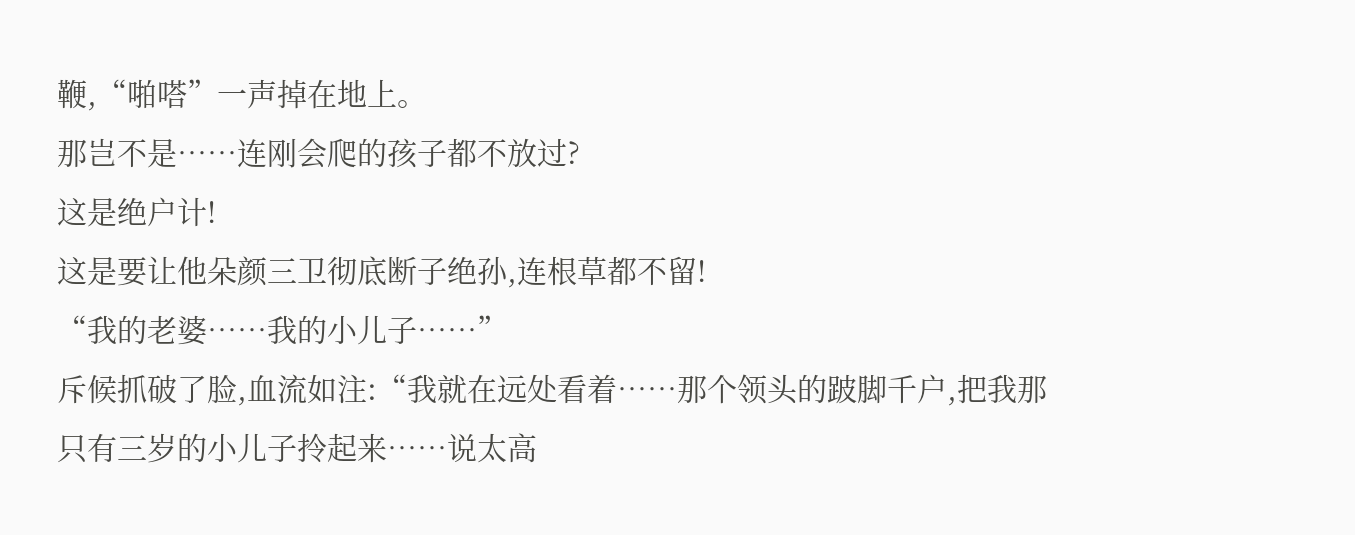鞭,“啪嗒”一声掉在地上。
那岂不是……连刚会爬的孩子都不放过?
这是绝户计!
这是要让他朵颜三卫彻底断子绝孙,连根草都不留!
“我的老婆……我的小儿子……”
斥候抓破了脸,血流如注:“我就在远处看着……那个领头的跛脚千户,把我那只有三岁的小儿子拎起来……说太高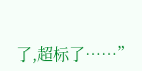了,超标了……”